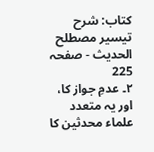کتاب: شرح تیسیر مصطلح الحدیث - صفحہ 225
۲۔ عدمِ جواز کا، اور یہ متعدد علماء محدثین کا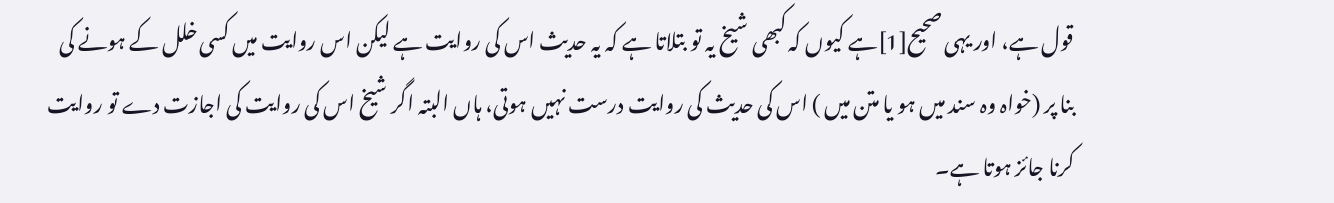قول ہے، اور یہی صحیح[1]ہے کیوں کہ کبھی شیخ یہ تو بتلاتا ہے کہ یہ حدیث اس کی روایت ہے لیکن اس روایت میں کسی خلل کے ہونے کی بنا پر (خواہ وہ سند میں ہو یا متن میں ) اس کی حدیث کی روایت درست نہیں ہوتی، ہاں البتہ اگر شیخ اس کی روایت کی اجازت دے تو روایت کرنا جائز ہوتا ہے۔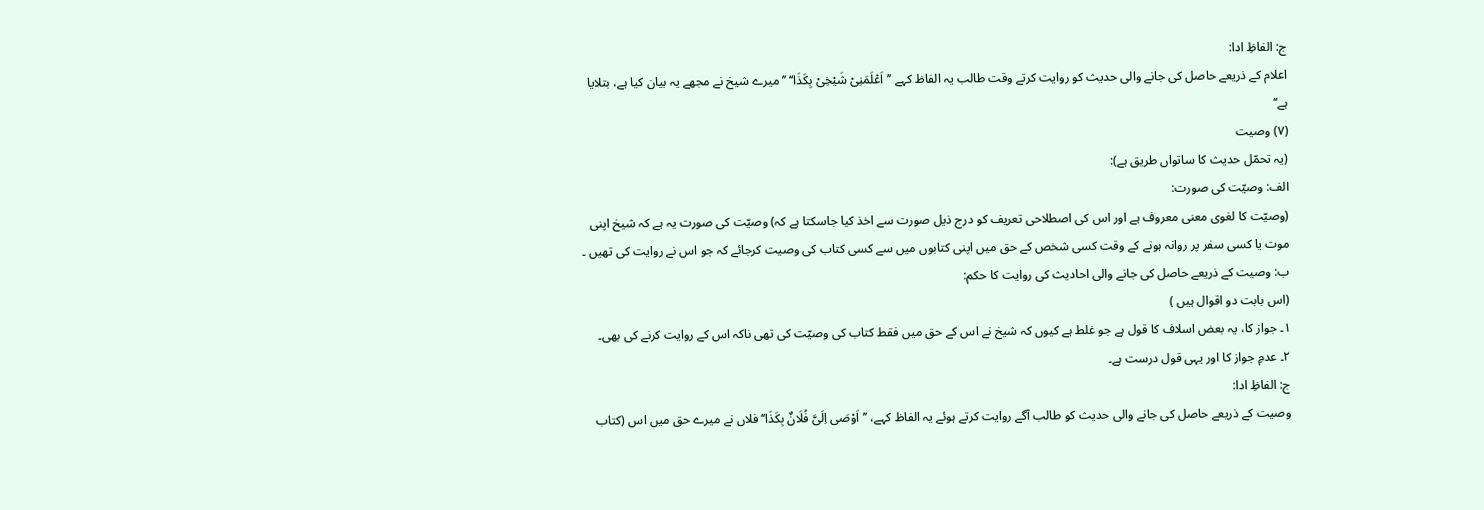ج: الفاظِ ادا:
اعلام کے ذریعے حاصل کی جانے والی حدیث کو روایت کرتے وقت طالب یہ الفاظ کہے ’’اَعْلَمَنِیْ شَیْخِیْ بِکَذَا‘‘ ’’میرے شیخ نے مجھے یہ بیان کیا ہے، بتلایا ہے‘‘
(۷) وصیت
(یہ تحمّل حدیث کا ساتواں طریق ہے):
الف: وصیّت کی صورت:
(وصیّت کا لغوی معنی معروف ہے اور اس کی اصطلاحی تعریف کو درج ذیل صورت سے اخذ کیا جاسکتا ہے کہ) وصیّت کی صورت یہ ہے کہ شیخ اپنی موت یا کسی سفر پر روانہ ہونے کے وقت کسی شخص کے حق میں اپنی کتابوں میں سے کسی کتاب کی وصیت کرجائے کہ جو اس نے روایت کی تھیں ۔
ب: وصیت کے ذریعے حاصل کی جانے والی احادیث کی روایت کا حکم:
(اس بابت دو اقوال ہیں )
۱۔ جواز کا، یہ بعض اسلاف کا قول ہے جو غلط ہے کیوں کہ شیخ نے اس کے حق میں فقط کتاب کی وصیّت کی تھی ناکہ اس کے روایت کرنے کی بھی۔
۲۔ عدمِ جواز کا اور یہی قول درست ہے۔
ج: الفاظِ ادا:
وصیت کے ذریعے حاصل کی جانے والی حدیث کو طالب آگے روایت کرتے ہوئے یہ الفاظ کہے، ’’اَوْصَی اِلَیَّ فُلَانٌ بِکَذَا‘‘ فلاں نے میرے حق میں اس (کتاب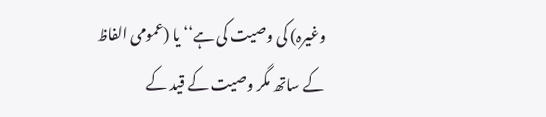وغیرہ) کی وصیت کی ہے‘‘ یا (عمومی الفاظ کے ساتھ مگر وصیت کے قید کے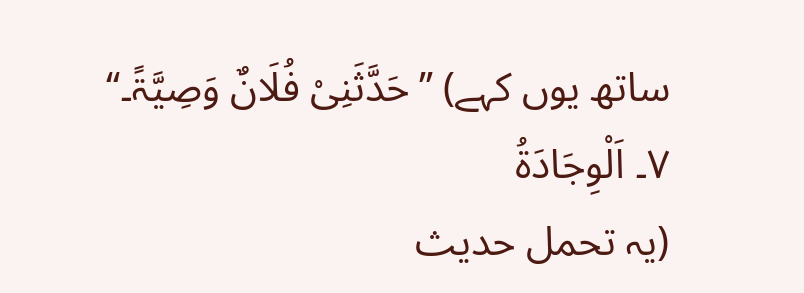ساتھ یوں کہے) ’’حَدَّثَنِیْ فُلَانٌ وَصِیَّۃً۔‘‘
۷۔ اَلْوِجَادَۃُ
(یہ تحمل حدیث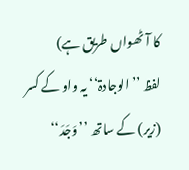کا آٹھواں طریق ہے)
لفظ ’’الوجادۃ‘‘ یہ واو کے کسر (زیر) کے ساتھ ’’وَجَدَ‘‘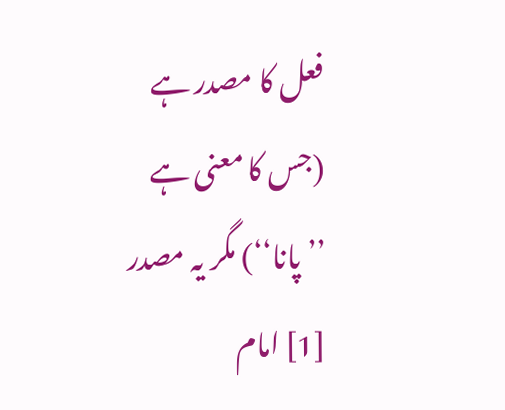فعل کا مصدر ہے (جس کا معنی ہے ’’پانا‘‘) مگر یہ مصدر
[1] امام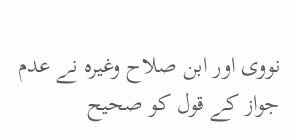نووی اور ابن صلاح وغیرہ نے عدم جواز کے قول کو صحیح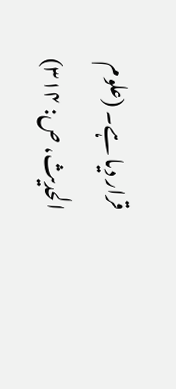قرار دیا ہے۔ (علوم الحدیث، ص: ۳۱۴)